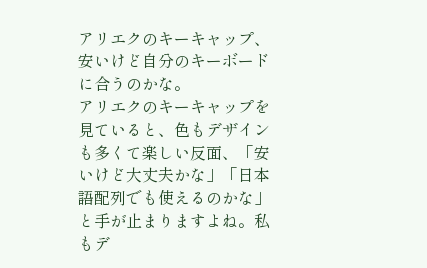アリエクのキーキャップ、安いけど自分のキーボードに合うのかな。
アリエクのキーキャップを見ていると、色もデザインも多くて楽しい反面、「安いけど大丈夫かな」「日本語配列でも使えるのかな」と手が止まりますよね。私もデ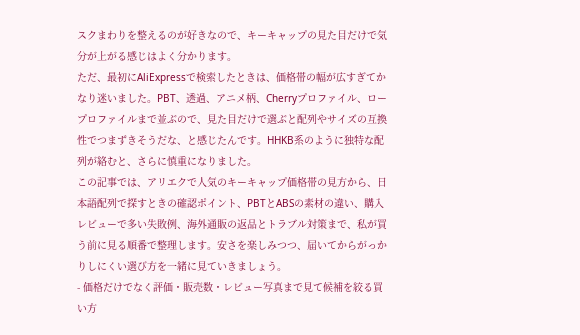スクまわりを整えるのが好きなので、キーキャップの見た目だけで気分が上がる感じはよく分かります。
ただ、最初にAliExpressで検索したときは、価格帯の幅が広すぎてかなり迷いました。PBT、透過、アニメ柄、Cherryプロファイル、ロープロファイルまで並ぶので、見た目だけで選ぶと配列やサイズの互換性でつまずきそうだな、と感じたんです。HHKB系のように独特な配列が絡むと、さらに慎重になりました。
この記事では、アリエクで人気のキーキャップ価格帯の見方から、日本語配列で探すときの確認ポイント、PBTとABSの素材の違い、購入レビューで多い失敗例、海外通販の返品とトラブル対策まで、私が買う前に見る順番で整理します。安さを楽しみつつ、届いてからがっかりしにくい選び方を一緒に見ていきましょう。
- 価格だけでなく評価・販売数・レビュー写真まで見て候補を絞る買い方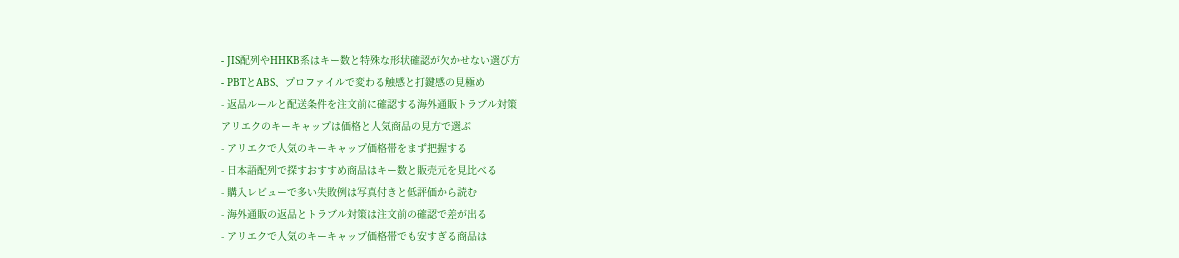- JIS配列やHHKB系はキー数と特殊な形状確認が欠かせない選び方
- PBTとABS、プロファイルで変わる触感と打鍵感の見極め
- 返品ルールと配送条件を注文前に確認する海外通販トラブル対策
アリエクのキーキャップは価格と人気商品の見方で選ぶ
- アリエクで人気のキーキャップ価格帯をまず把握する
- 日本語配列で探すおすすめ商品はキー数と販売元を見比べる
- 購入レビューで多い失敗例は写真付きと低評価から読む
- 海外通販の返品とトラブル対策は注文前の確認で差が出る
- アリエクで人気のキーキャップ価格帯でも安すぎる商品は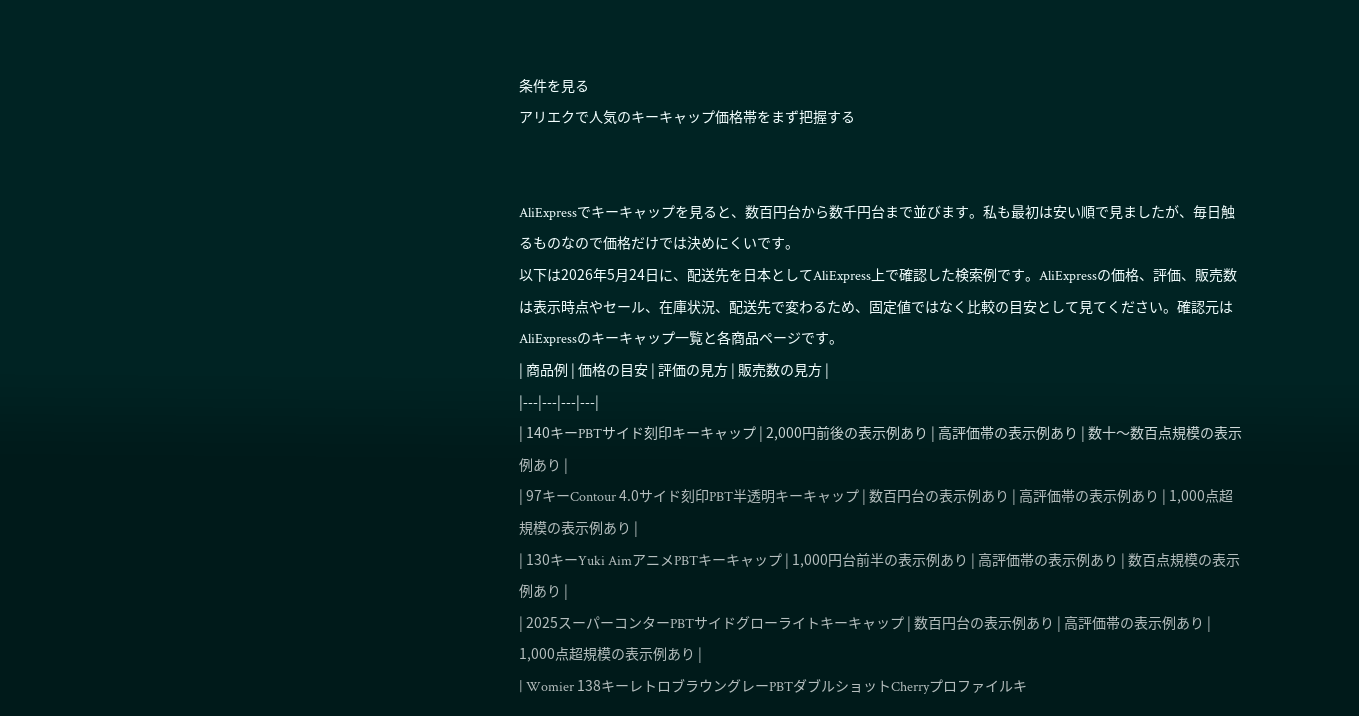条件を見る
アリエクで人気のキーキャップ価格帯をまず把握する


AliExpressでキーキャップを見ると、数百円台から数千円台まで並びます。私も最初は安い順で見ましたが、毎日触るものなので価格だけでは決めにくいです。
以下は2026年5月24日に、配送先を日本としてAliExpress上で確認した検索例です。AliExpressの価格、評価、販売数は表示時点やセール、在庫状況、配送先で変わるため、固定値ではなく比較の目安として見てください。確認元はAliExpressのキーキャップ一覧と各商品ページです。
| 商品例 | 価格の目安 | 評価の見方 | 販売数の見方 |
|---|---|---|---|
| 140キーPBTサイド刻印キーキャップ | 2,000円前後の表示例あり | 高評価帯の表示例あり | 数十〜数百点規模の表示例あり |
| 97キーContour 4.0サイド刻印PBT半透明キーキャップ | 数百円台の表示例あり | 高評価帯の表示例あり | 1,000点超規模の表示例あり |
| 130キーYuki AimアニメPBTキーキャップ | 1,000円台前半の表示例あり | 高評価帯の表示例あり | 数百点規模の表示例あり |
| 2025スーパーコンターPBTサイドグローライトキーキャップ | 数百円台の表示例あり | 高評価帯の表示例あり | 1,000点超規模の表示例あり |
| Womier 138キーレトロブラウングレーPBTダブルショットCherryプロファイルキ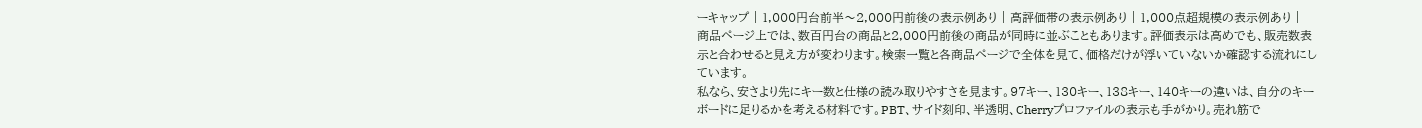ーキャップ | 1,000円台前半〜2,000円前後の表示例あり | 高評価帯の表示例あり | 1,000点超規模の表示例あり |
商品ページ上では、数百円台の商品と2,000円前後の商品が同時に並ぶこともあります。評価表示は高めでも、販売数表示と合わせると見え方が変わります。検索一覧と各商品ページで全体を見て、価格だけが浮いていないか確認する流れにしています。
私なら、安さより先にキー数と仕様の読み取りやすさを見ます。97キー、130キー、138キー、140キーの違いは、自分のキーボードに足りるかを考える材料です。PBT、サイド刻印、半透明、Cherryプロファイルの表示も手がかり。売れ筋で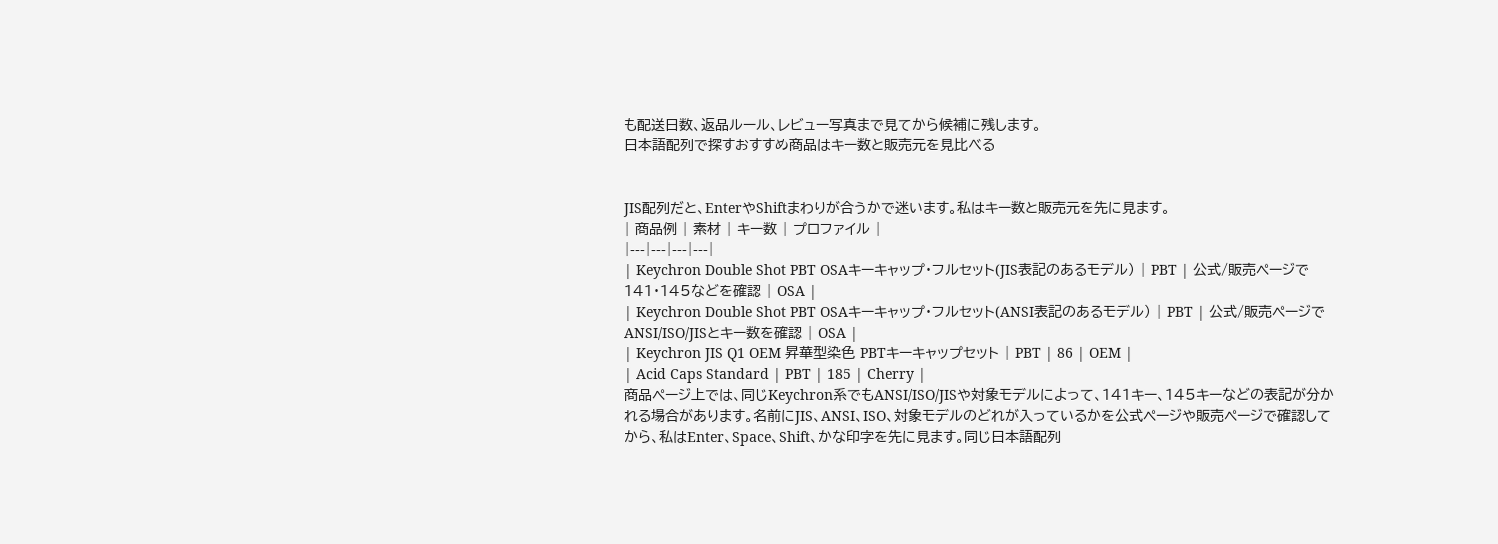も配送日数、返品ルール、レビュー写真まで見てから候補に残します。
日本語配列で探すおすすめ商品はキー数と販売元を見比べる


JIS配列だと、EnterやShiftまわりが合うかで迷います。私はキー数と販売元を先に見ます。
| 商品例 | 素材 | キー数 | プロファイル |
|---|---|---|---|
| Keychron Double Shot PBT OSAキーキャップ・フルセット(JIS表記のあるモデル) | PBT | 公式/販売ページで141・145などを確認 | OSA |
| Keychron Double Shot PBT OSAキーキャップ・フルセット(ANSI表記のあるモデル) | PBT | 公式/販売ページでANSI/ISO/JISとキー数を確認 | OSA |
| Keychron JIS Q1 OEM 昇華型染色 PBTキーキャップセット | PBT | 86 | OEM |
| Acid Caps Standard | PBT | 185 | Cherry |
商品ページ上では、同じKeychron系でもANSI/ISO/JISや対象モデルによって、141キー、145キーなどの表記が分かれる場合があります。名前にJIS、ANSI、ISO、対象モデルのどれが入っているかを公式ページや販売ページで確認してから、私はEnter、Space、Shift、かな印字を先に見ます。同じ日本語配列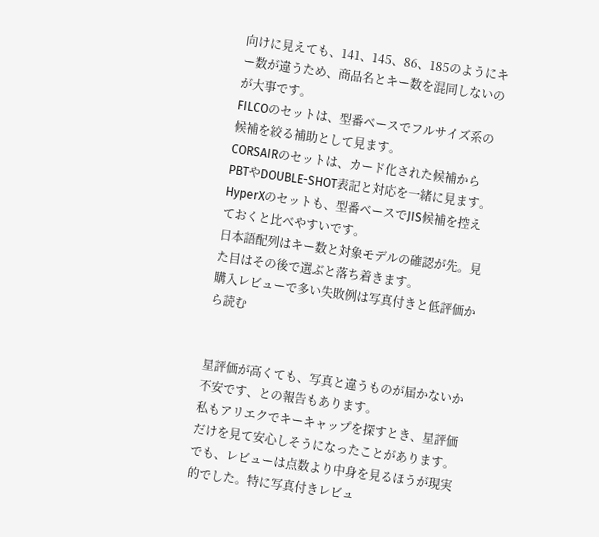向けに見えても、141、145、86、185のようにキー数が違うため、商品名とキー数を混同しないのが大事です。
FILCOのセットは、型番ベースでフルサイズ系の候補を絞る補助として見ます。
CORSAIRのセットは、カード化された候補からPBTやDOUBLE-SHOT表記と対応を一緒に見ます。
HyperXのセットも、型番ベースでJIS候補を控えておくと比べやすいです。
日本語配列はキー数と対象モデルの確認が先。見た目はその後で選ぶと落ち着きます。
購入レビューで多い失敗例は写真付きと低評価から読む


星評価が高くても、写真と違うものが届かないか不安です、との報告もあります。
私もアリエクでキーキャップを探すとき、星評価だけを見て安心しそうになったことがあります。でも、レビューは点数より中身を見るほうが現実的でした。特に写真付きレビュ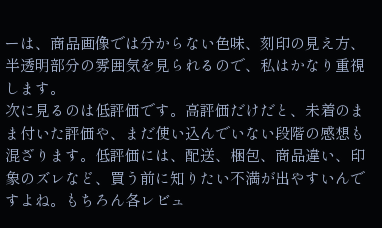ーは、商品画像では分からない色味、刻印の見え方、半透明部分の雰囲気を見られるので、私はかなり重視します。
次に見るのは低評価です。高評価だけだと、未着のまま付いた評価や、まだ使い込んでいない段階の感想も混ざります。低評価には、配送、梱包、商品違い、印象のズレなど、買う前に知りたい不満が出やすいんですよね。もちろん各レビュ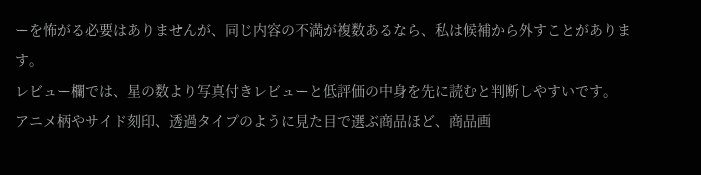ーを怖がる必要はありませんが、同じ内容の不満が複数あるなら、私は候補から外すことがあります。
レビュー欄では、星の数より写真付きレビューと低評価の中身を先に読むと判断しやすいです。
アニメ柄やサイド刻印、透過タイプのように見た目で選ぶ商品ほど、商品画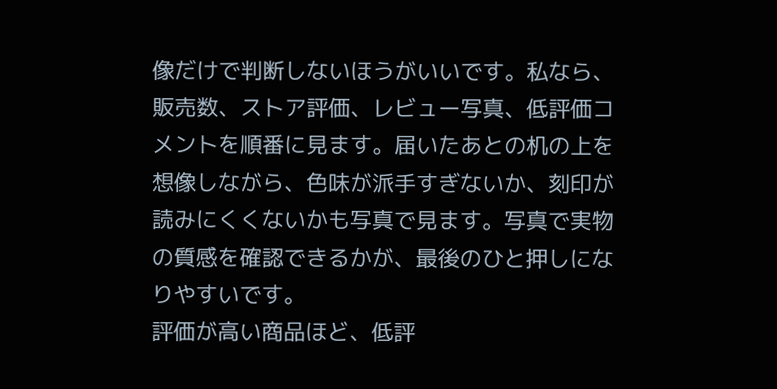像だけで判断しないほうがいいです。私なら、販売数、ストア評価、レビュー写真、低評価コメントを順番に見ます。届いたあとの机の上を想像しながら、色味が派手すぎないか、刻印が読みにくくないかも写真で見ます。写真で実物の質感を確認できるかが、最後のひと押しになりやすいです。
評価が高い商品ほど、低評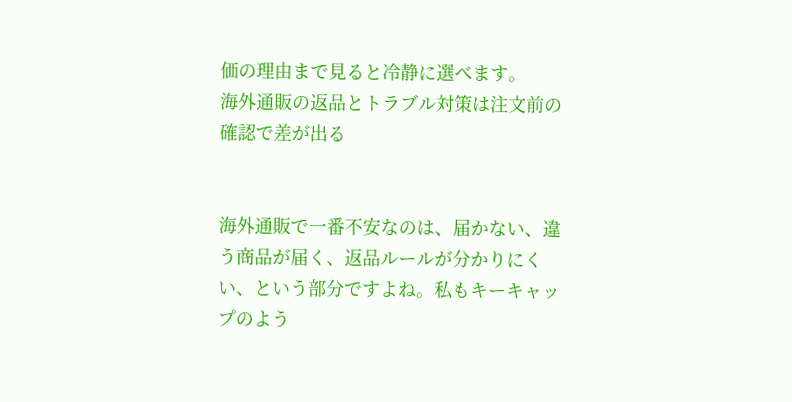価の理由まで見ると冷静に選べます。
海外通販の返品とトラブル対策は注文前の確認で差が出る


海外通販で一番不安なのは、届かない、違う商品が届く、返品ルールが分かりにくい、という部分ですよね。私もキーキャップのよう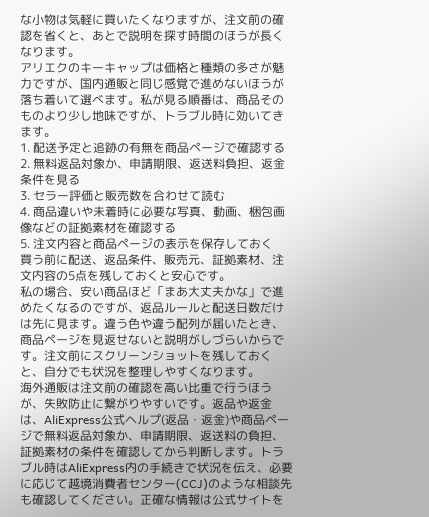な小物は気軽に買いたくなりますが、注文前の確認を省くと、あとで説明を探す時間のほうが長くなります。
アリエクのキーキャップは価格と種類の多さが魅力ですが、国内通販と同じ感覚で進めないほうが落ち着いて選べます。私が見る順番は、商品そのものより少し地味ですが、トラブル時に効いてきます。
1. 配送予定と追跡の有無を商品ページで確認する
2. 無料返品対象か、申請期限、返送料負担、返金条件を見る
3. セラー評価と販売数を合わせて読む
4. 商品違いや未着時に必要な写真、動画、梱包画像などの証拠素材を確認する
5. 注文内容と商品ページの表示を保存しておく
買う前に配送、返品条件、販売元、証拠素材、注文内容の5点を残しておくと安心です。
私の場合、安い商品ほど「まあ大丈夫かな」で進めたくなるのですが、返品ルールと配送日数だけは先に見ます。違う色や違う配列が届いたとき、商品ページを見返せないと説明がしづらいからです。注文前にスクリーンショットを残しておくと、自分でも状況を整理しやすくなります。
海外通販は注文前の確認を高い比重で行うほうが、失敗防止に繋がりやすいです。返品や返金は、AliExpress公式ヘルプ(返品・返金)や商品ページで無料返品対象か、申請期限、返送料の負担、証拠素材の条件を確認してから判断します。トラブル時はAliExpress内の手続きで状況を伝え、必要に応じて越境消費者センター(CCJ)のような相談先も確認してください。正確な情報は公式サイトを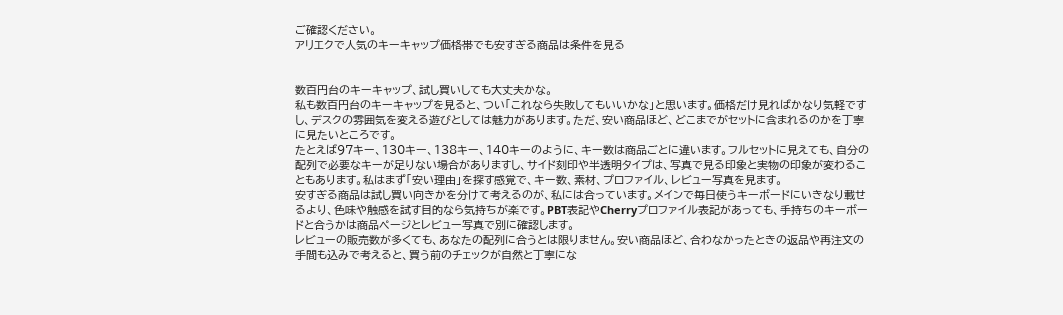ご確認ください。
アリエクで人気のキーキャップ価格帯でも安すぎる商品は条件を見る


数百円台のキーキャップ、試し買いしても大丈夫かな。
私も数百円台のキーキャップを見ると、つい「これなら失敗してもいいかな」と思います。価格だけ見ればかなり気軽ですし、デスクの雰囲気を変える遊びとしては魅力があります。ただ、安い商品ほど、どこまでがセットに含まれるのかを丁寧に見たいところです。
たとえば97キー、130キー、138キー、140キーのように、キー数は商品ごとに違います。フルセットに見えても、自分の配列で必要なキーが足りない場合がありますし、サイド刻印や半透明タイプは、写真で見る印象と実物の印象が変わることもあります。私はまず「安い理由」を探す感覚で、キー数、素材、プロファイル、レビュー写真を見ます。
安すぎる商品は試し買い向きかを分けて考えるのが、私には合っています。メインで毎日使うキーボードにいきなり載せるより、色味や触感を試す目的なら気持ちが楽です。PBT表記やCherryプロファイル表記があっても、手持ちのキーボードと合うかは商品ページとレビュー写真で別に確認します。
レビューの販売数が多くても、あなたの配列に合うとは限りません。安い商品ほど、合わなかったときの返品や再注文の手間も込みで考えると、買う前のチェックが自然と丁寧にな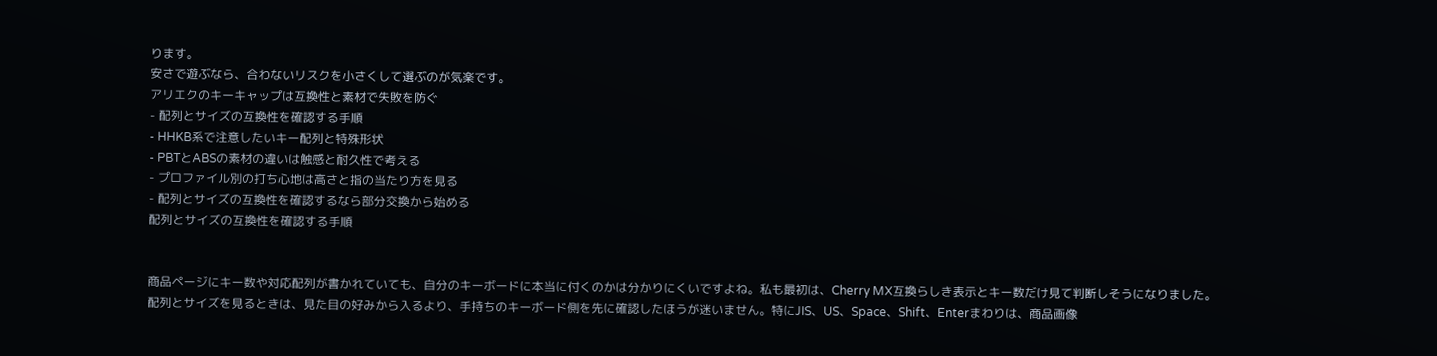ります。
安さで遊ぶなら、合わないリスクを小さくして選ぶのが気楽です。
アリエクのキーキャップは互換性と素材で失敗を防ぐ
- 配列とサイズの互換性を確認する手順
- HHKB系で注意したいキー配列と特殊形状
- PBTとABSの素材の違いは触感と耐久性で考える
- プロファイル別の打ち心地は高さと指の当たり方を見る
- 配列とサイズの互換性を確認するなら部分交換から始める
配列とサイズの互換性を確認する手順


商品ページにキー数や対応配列が書かれていても、自分のキーボードに本当に付くのかは分かりにくいですよね。私も最初は、Cherry MX互換らしき表示とキー数だけ見て判断しそうになりました。
配列とサイズを見るときは、見た目の好みから入るより、手持ちのキーボード側を先に確認したほうが迷いません。特にJIS、US、Space、Shift、Enterまわりは、商品画像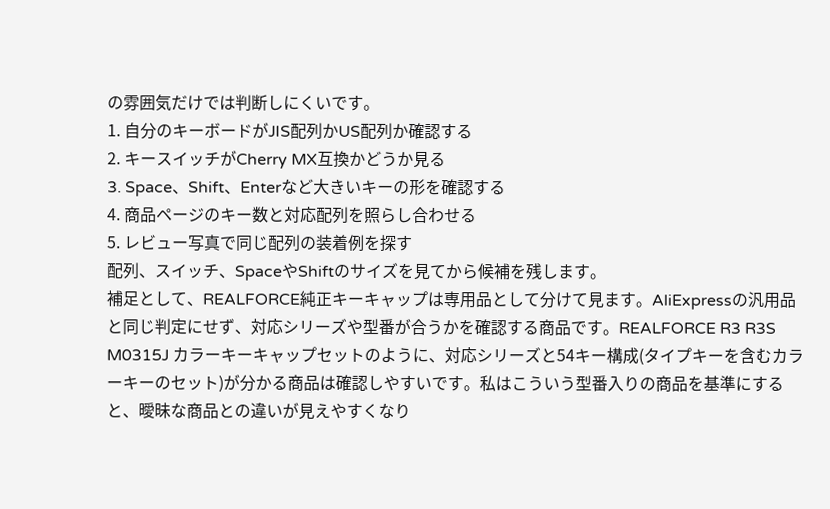の雰囲気だけでは判断しにくいです。
1. 自分のキーボードがJIS配列かUS配列か確認する
2. キースイッチがCherry MX互換かどうか見る
3. Space、Shift、Enterなど大きいキーの形を確認する
4. 商品ページのキー数と対応配列を照らし合わせる
5. レビュー写真で同じ配列の装着例を探す
配列、スイッチ、SpaceやShiftのサイズを見てから候補を残します。
補足として、REALFORCE純正キーキャップは専用品として分けて見ます。AliExpressの汎用品と同じ判定にせず、対応シリーズや型番が合うかを確認する商品です。REALFORCE R3 R3S M0315J カラーキーキャップセットのように、対応シリーズと54キー構成(タイプキーを含むカラーキーのセット)が分かる商品は確認しやすいです。私はこういう型番入りの商品を基準にすると、曖昧な商品との違いが見えやすくなり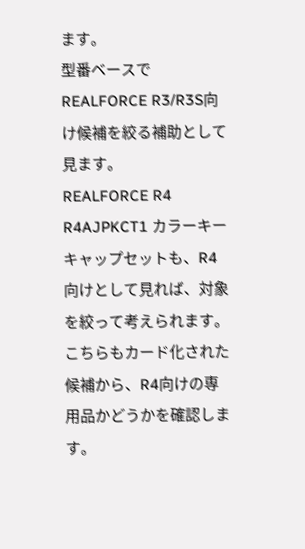ます。
型番ベースでREALFORCE R3/R3S向け候補を絞る補助として見ます。
REALFORCE R4 R4AJPKCT1 カラーキーキャップセットも、R4向けとして見れば、対象を絞って考えられます。
こちらもカード化された候補から、R4向けの専用品かどうかを確認します。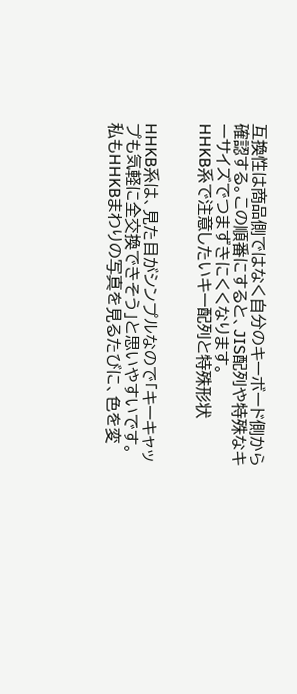互換性は商品側ではなく自分のキーボード側から確認する。この順番にすると、JIS配列や特殊なキーサイズでつまずきにくくなります。
HHKB系で注意したいキー配列と特殊形状


HHKB系は、見た目がシンプルなので「キーキャップも気軽に全交換できそう」と思いやすいです。私もHHKBまわりの写真を見るたびに、色を変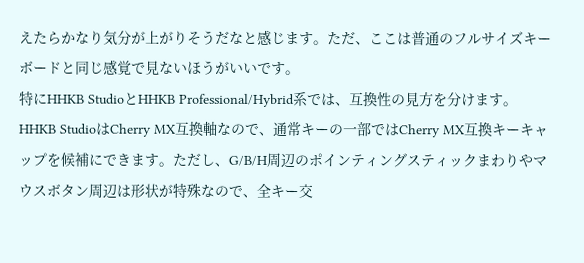えたらかなり気分が上がりそうだなと感じます。ただ、ここは普通のフルサイズキーボードと同じ感覚で見ないほうがいいです。
特にHHKB StudioとHHKB Professional/Hybrid系では、互換性の見方を分けます。HHKB StudioはCherry MX互換軸なので、通常キーの一部ではCherry MX互換キーキャップを候補にできます。ただし、G/B/H周辺のポインティングスティックまわりやマウスボタン周辺は形状が特殊なので、全キー交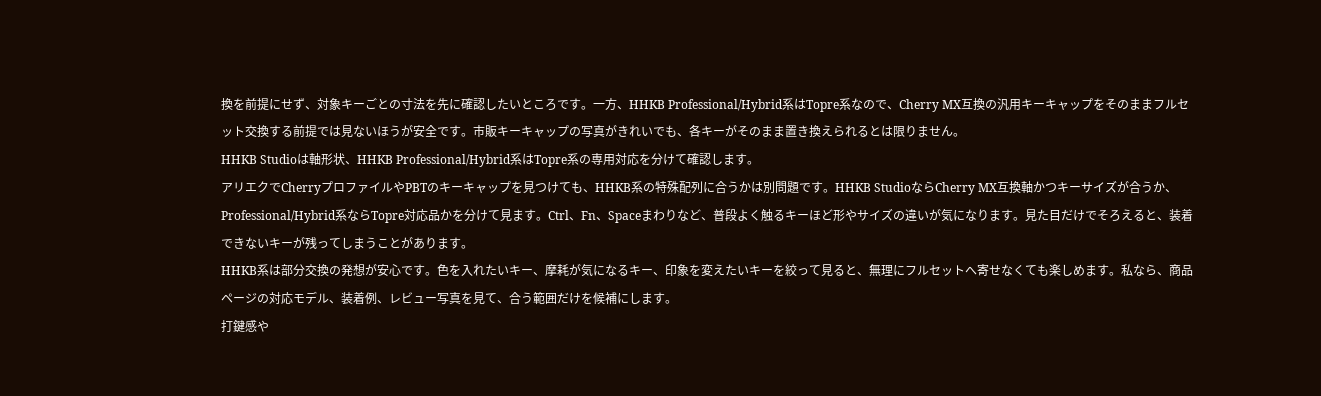換を前提にせず、対象キーごとの寸法を先に確認したいところです。一方、HHKB Professional/Hybrid系はTopre系なので、Cherry MX互換の汎用キーキャップをそのままフルセット交換する前提では見ないほうが安全です。市販キーキャップの写真がきれいでも、各キーがそのまま置き換えられるとは限りません。
HHKB Studioは軸形状、HHKB Professional/Hybrid系はTopre系の専用対応を分けて確認します。
アリエクでCherryプロファイルやPBTのキーキャップを見つけても、HHKB系の特殊配列に合うかは別問題です。HHKB StudioならCherry MX互換軸かつキーサイズが合うか、Professional/Hybrid系ならTopre対応品かを分けて見ます。Ctrl、Fn、Spaceまわりなど、普段よく触るキーほど形やサイズの違いが気になります。見た目だけでそろえると、装着できないキーが残ってしまうことがあります。
HHKB系は部分交換の発想が安心です。色を入れたいキー、摩耗が気になるキー、印象を変えたいキーを絞って見ると、無理にフルセットへ寄せなくても楽しめます。私なら、商品ページの対応モデル、装着例、レビュー写真を見て、合う範囲だけを候補にします。
打鍵感や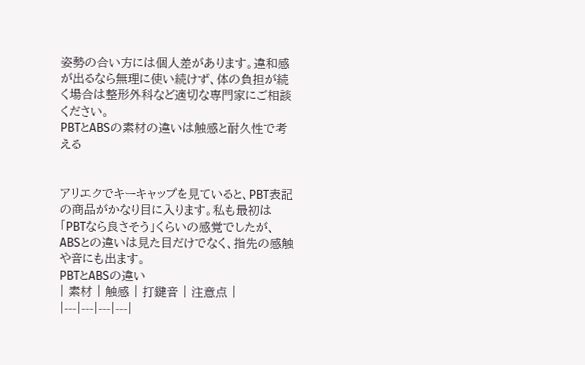姿勢の合い方には個人差があります。違和感が出るなら無理に使い続けず、体の負担が続く場合は整形外科など適切な専門家にご相談ください。
PBTとABSの素材の違いは触感と耐久性で考える


アリエクでキーキャップを見ていると、PBT表記の商品がかなり目に入ります。私も最初は「PBTなら良さそう」くらいの感覚でしたが、ABSとの違いは見た目だけでなく、指先の感触や音にも出ます。
PBTとABSの違い
| 素材 | 触感 | 打鍵音 | 注意点 |
|---|---|---|---|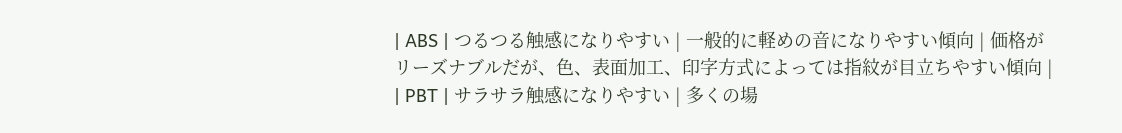| ABS | つるつる触感になりやすい | 一般的に軽めの音になりやすい傾向 | 価格がリーズナブルだが、色、表面加工、印字方式によっては指紋が目立ちやすい傾向 |
| PBT | サラサラ触感になりやすい | 多くの場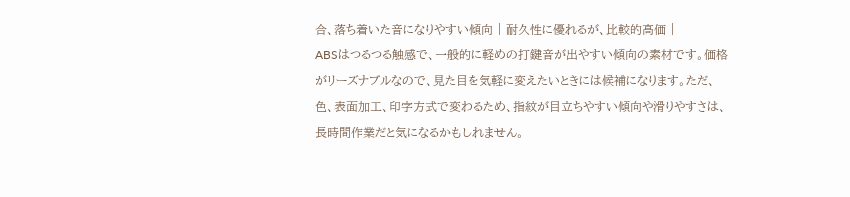合、落ち着いた音になりやすい傾向 | 耐久性に優れるが、比較的高価 |
ABSはつるつる触感で、一般的に軽めの打鍵音が出やすい傾向の素材です。価格がリーズナブルなので、見た目を気軽に変えたいときには候補になります。ただ、色、表面加工、印字方式で変わるため、指紋が目立ちやすい傾向や滑りやすさは、長時間作業だと気になるかもしれません。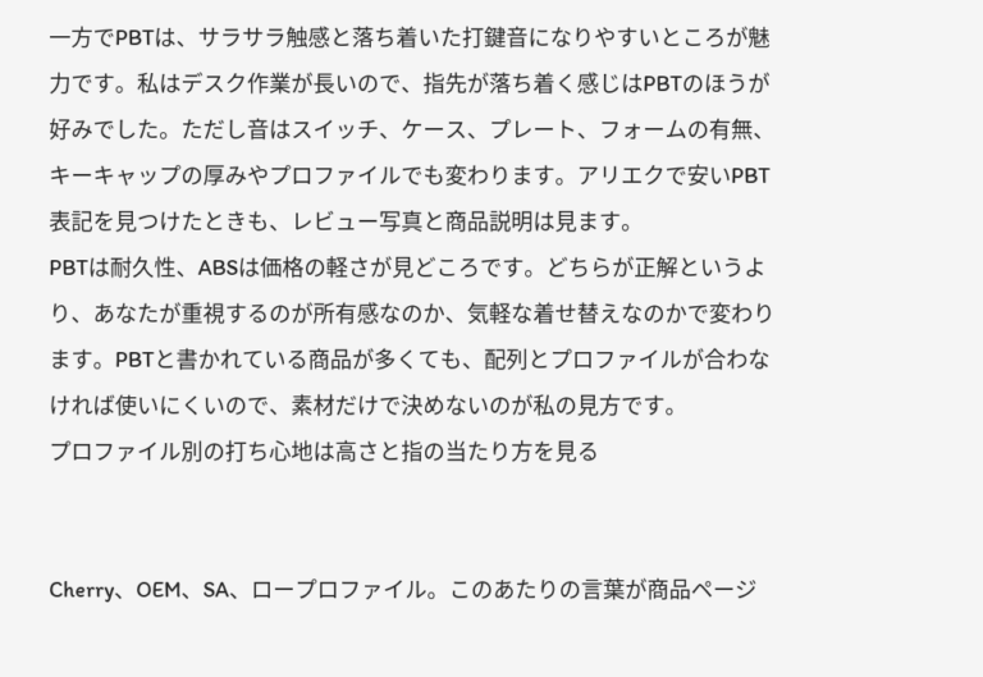一方でPBTは、サラサラ触感と落ち着いた打鍵音になりやすいところが魅力です。私はデスク作業が長いので、指先が落ち着く感じはPBTのほうが好みでした。ただし音はスイッチ、ケース、プレート、フォームの有無、キーキャップの厚みやプロファイルでも変わります。アリエクで安いPBT表記を見つけたときも、レビュー写真と商品説明は見ます。
PBTは耐久性、ABSは価格の軽さが見どころです。どちらが正解というより、あなたが重視するのが所有感なのか、気軽な着せ替えなのかで変わります。PBTと書かれている商品が多くても、配列とプロファイルが合わなければ使いにくいので、素材だけで決めないのが私の見方です。
プロファイル別の打ち心地は高さと指の当たり方を見る


Cherry、OEM、SA、ロープロファイル。このあたりの言葉が商品ページ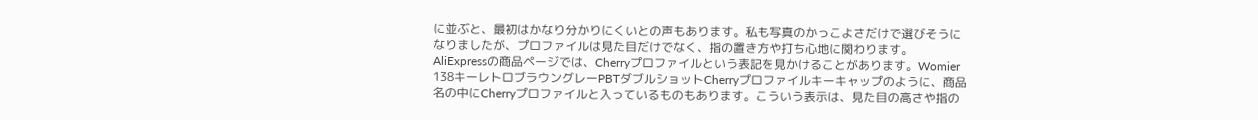に並ぶと、最初はかなり分かりにくいとの声もあります。私も写真のかっこよさだけで選びそうになりましたが、プロファイルは見た目だけでなく、指の置き方や打ち心地に関わります。
AliExpressの商品ページでは、Cherryプロファイルという表記を見かけることがあります。Womier 138キーレトロブラウングレーPBTダブルショットCherryプロファイルキーキャップのように、商品名の中にCherryプロファイルと入っているものもあります。こういう表示は、見た目の高さや指の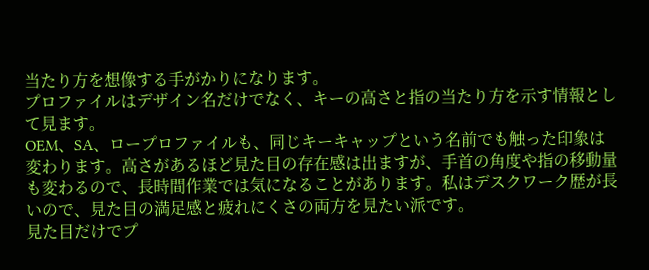当たり方を想像する手がかりになります。
プロファイルはデザイン名だけでなく、キーの高さと指の当たり方を示す情報として見ます。
OEM、SA、ロープロファイルも、同じキーキャップという名前でも触った印象は変わります。高さがあるほど見た目の存在感は出ますが、手首の角度や指の移動量も変わるので、長時間作業では気になることがあります。私はデスクワーク歴が長いので、見た目の満足感と疲れにくさの両方を見たい派です。
見た目だけでプ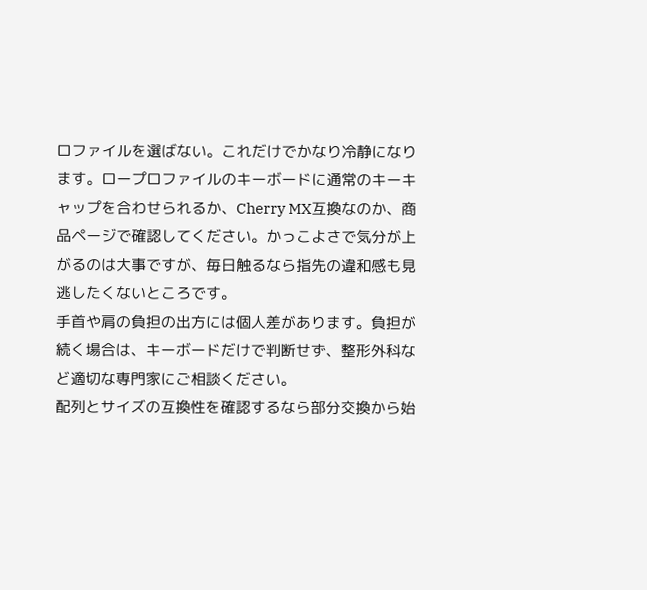ロファイルを選ばない。これだけでかなり冷静になります。ロープロファイルのキーボードに通常のキーキャップを合わせられるか、Cherry MX互換なのか、商品ページで確認してください。かっこよさで気分が上がるのは大事ですが、毎日触るなら指先の違和感も見逃したくないところです。
手首や肩の負担の出方には個人差があります。負担が続く場合は、キーボードだけで判断せず、整形外科など適切な専門家にご相談ください。
配列とサイズの互換性を確認するなら部分交換から始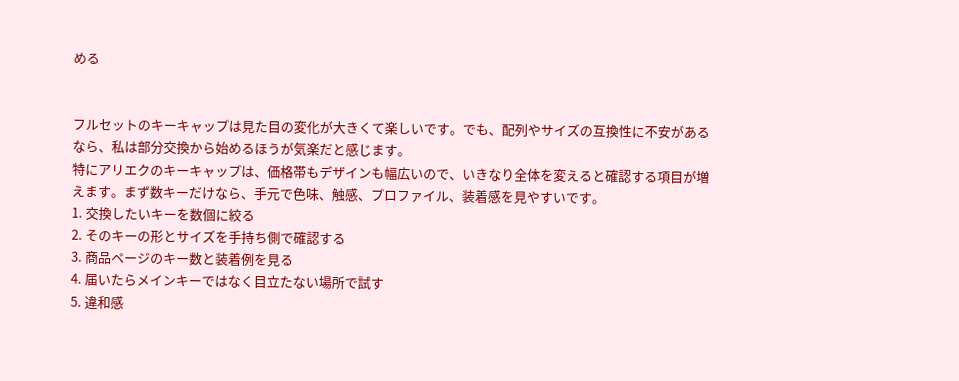める


フルセットのキーキャップは見た目の変化が大きくて楽しいです。でも、配列やサイズの互換性に不安があるなら、私は部分交換から始めるほうが気楽だと感じます。
特にアリエクのキーキャップは、価格帯もデザインも幅広いので、いきなり全体を変えると確認する項目が増えます。まず数キーだけなら、手元で色味、触感、プロファイル、装着感を見やすいです。
1. 交換したいキーを数個に絞る
2. そのキーの形とサイズを手持ち側で確認する
3. 商品ページのキー数と装着例を見る
4. 届いたらメインキーではなく目立たない場所で試す
5. 違和感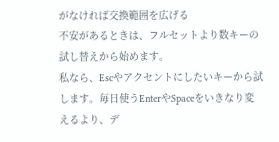がなければ交換範囲を広げる
不安があるときは、フルセットより数キーの試し替えから始めます。
私なら、Escやアクセントにしたいキーから試します。毎日使うEnterやSpaceをいきなり変えるより、デ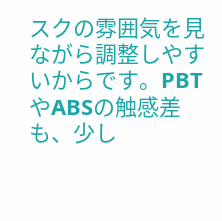スクの雰囲気を見ながら調整しやすいからです。PBTやABSの触感差も、少し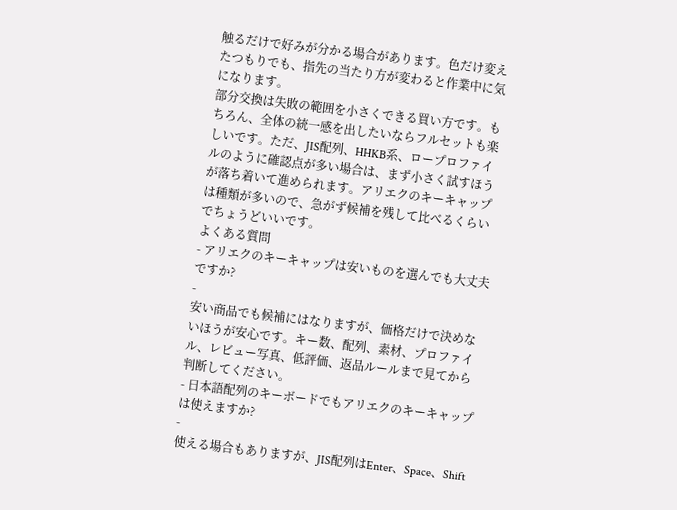触るだけで好みが分かる場合があります。色だけ変えたつもりでも、指先の当たり方が変わると作業中に気になります。
部分交換は失敗の範囲を小さくできる買い方です。もちろん、全体の統一感を出したいならフルセットも楽しいです。ただ、JIS配列、HHKB系、ロープロファイルのように確認点が多い場合は、まず小さく試すほうが落ち着いて進められます。アリエクのキーキャップは種類が多いので、急がず候補を残して比べるくらいでちょうどいいです。
よくある質問
- アリエクのキーキャップは安いものを選んでも大丈夫ですか?
-
安い商品でも候補にはなりますが、価格だけで決めないほうが安心です。キー数、配列、素材、プロファイル、レビュー写真、低評価、返品ルールまで見てから判断してください。
- 日本語配列のキーボードでもアリエクのキーキャップは使えますか?
-
使える場合もありますが、JIS配列はEnter、Space、Shift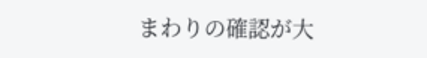まわりの確認が大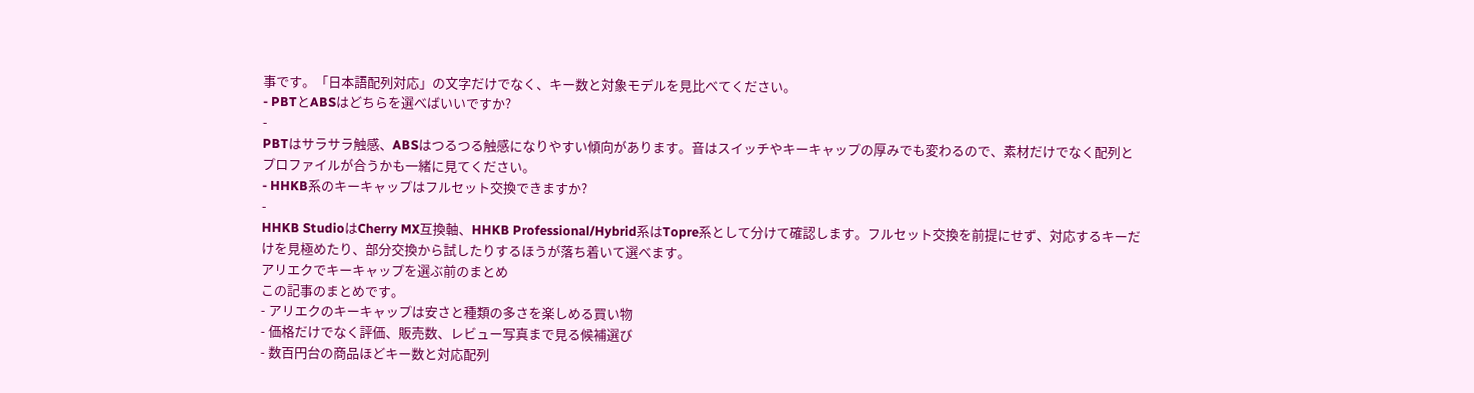事です。「日本語配列対応」の文字だけでなく、キー数と対象モデルを見比べてください。
- PBTとABSはどちらを選べばいいですか?
-
PBTはサラサラ触感、ABSはつるつる触感になりやすい傾向があります。音はスイッチやキーキャップの厚みでも変わるので、素材だけでなく配列とプロファイルが合うかも一緒に見てください。
- HHKB系のキーキャップはフルセット交換できますか?
-
HHKB StudioはCherry MX互換軸、HHKB Professional/Hybrid系はTopre系として分けて確認します。フルセット交換を前提にせず、対応するキーだけを見極めたり、部分交換から試したりするほうが落ち着いて選べます。
アリエクでキーキャップを選ぶ前のまとめ
この記事のまとめです。
- アリエクのキーキャップは安さと種類の多さを楽しめる買い物
- 価格だけでなく評価、販売数、レビュー写真まで見る候補選び
- 数百円台の商品ほどキー数と対応配列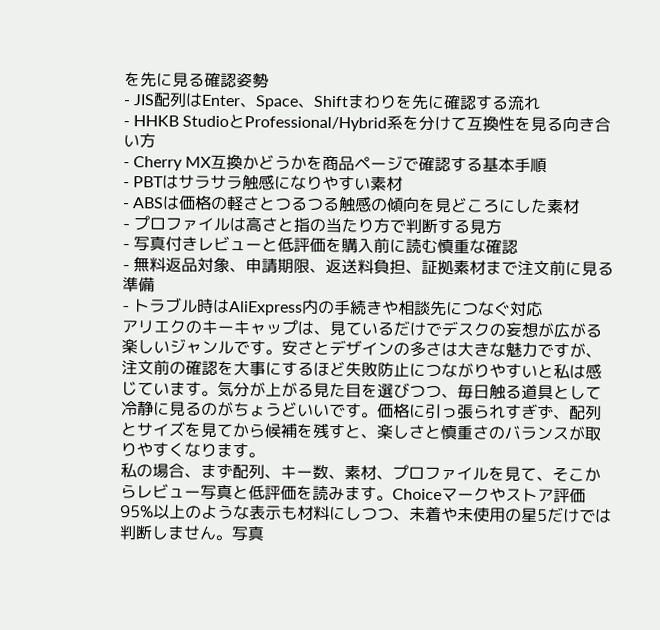を先に見る確認姿勢
- JIS配列はEnter、Space、Shiftまわりを先に確認する流れ
- HHKB StudioとProfessional/Hybrid系を分けて互換性を見る向き合い方
- Cherry MX互換かどうかを商品ページで確認する基本手順
- PBTはサラサラ触感になりやすい素材
- ABSは価格の軽さとつるつる触感の傾向を見どころにした素材
- プロファイルは高さと指の当たり方で判断する見方
- 写真付きレビューと低評価を購入前に読む慎重な確認
- 無料返品対象、申請期限、返送料負担、証拠素材まで注文前に見る準備
- トラブル時はAliExpress内の手続きや相談先につなぐ対応
アリエクのキーキャップは、見ているだけでデスクの妄想が広がる楽しいジャンルです。安さとデザインの多さは大きな魅力ですが、注文前の確認を大事にするほど失敗防止につながりやすいと私は感じています。気分が上がる見た目を選びつつ、毎日触る道具として冷静に見るのがちょうどいいです。価格に引っ張られすぎず、配列とサイズを見てから候補を残すと、楽しさと慎重さのバランスが取りやすくなります。
私の場合、まず配列、キー数、素材、プロファイルを見て、そこからレビュー写真と低評価を読みます。Choiceマークやストア評価95%以上のような表示も材料にしつつ、未着や未使用の星5だけでは判断しません。写真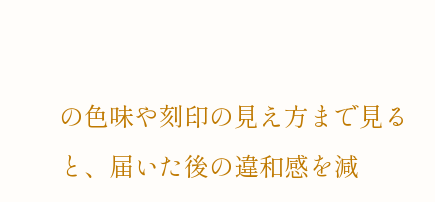の色味や刻印の見え方まで見ると、届いた後の違和感を減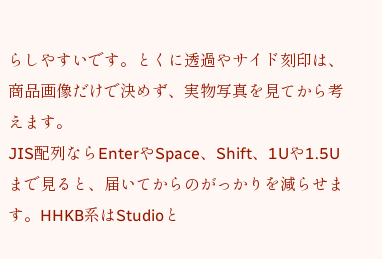らしやすいです。とくに透過やサイド刻印は、商品画像だけで決めず、実物写真を見てから考えます。
JIS配列ならEnterやSpace、Shift、1Uや1.5Uまで見ると、届いてからのがっかりを減らせます。HHKB系はStudioと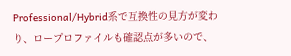Professional/Hybrid系で互換性の見方が変わり、ロープロファイルも確認点が多いので、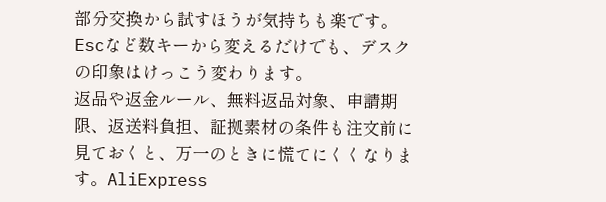部分交換から試すほうが気持ちも楽です。Escなど数キーから変えるだけでも、デスクの印象はけっこう変わります。
返品や返金ルール、無料返品対象、申請期限、返送料負担、証拠素材の条件も注文前に見ておくと、万一のときに慌てにくくなります。AliExpress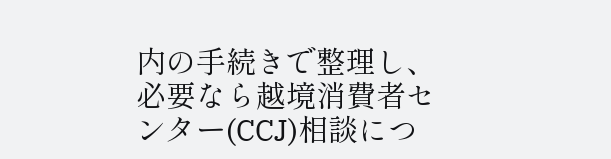内の手続きで整理し、必要なら越境消費者センター(CCJ)相談につ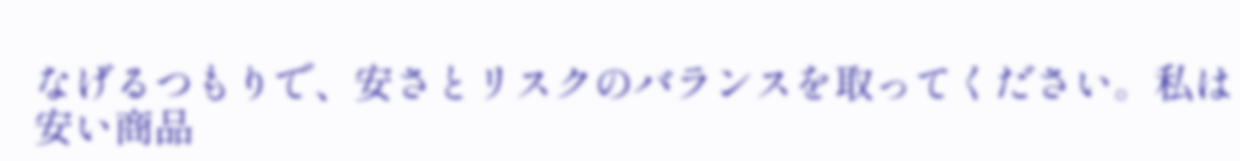なげるつもりで、安さとリスクのバランスを取ってください。私は安い商品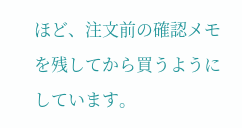ほど、注文前の確認メモを残してから買うようにしています。